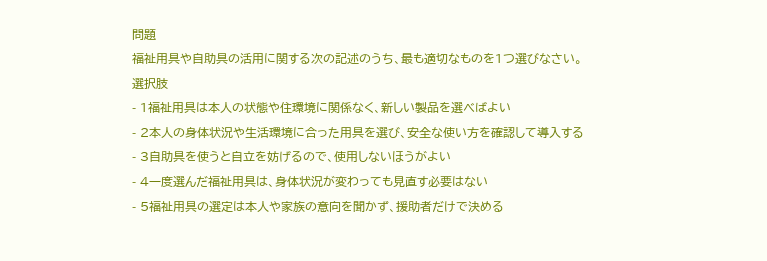問題
福祉用具や自助具の活用に関する次の記述のうち、最も適切なものを1つ選びなさい。
選択肢
- 1福祉用具は本人の状態や住環境に関係なく、新しい製品を選べばよい
- 2本人の身体状況や生活環境に合った用具を選び、安全な使い方を確認して導入する
- 3自助具を使うと自立を妨げるので、使用しないほうがよい
- 4一度選んだ福祉用具は、身体状況が変わっても見直す必要はない
- 5福祉用具の選定は本人や家族の意向を聞かず、援助者だけで決める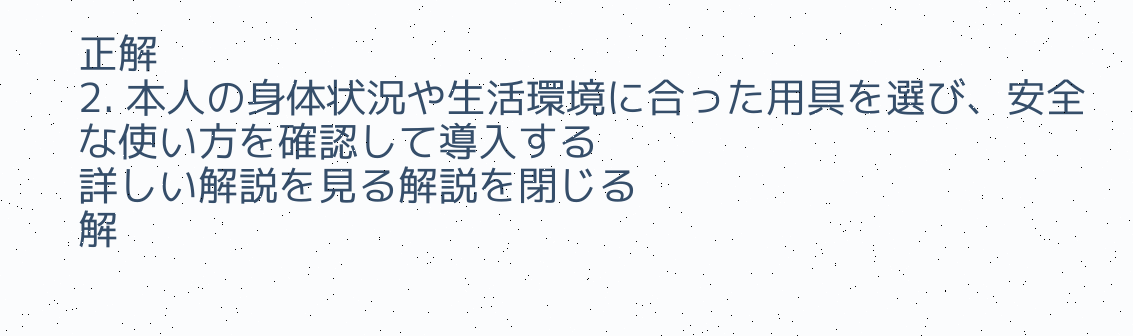正解
2. 本人の身体状況や生活環境に合った用具を選び、安全な使い方を確認して導入する
詳しい解説を見る解説を閉じる
解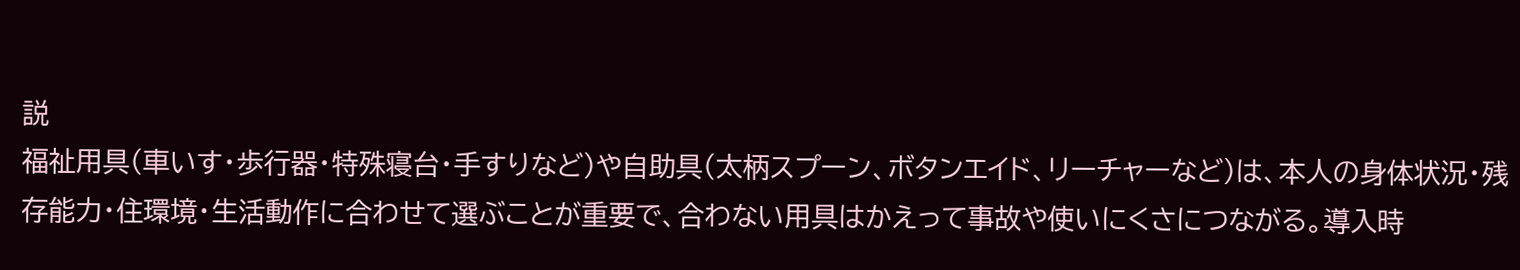説
福祉用具(車いす・歩行器・特殊寝台・手すりなど)や自助具(太柄スプーン、ボタンエイド、リーチャーなど)は、本人の身体状況・残存能力・住環境・生活動作に合わせて選ぶことが重要で、合わない用具はかえって事故や使いにくさにつながる。導入時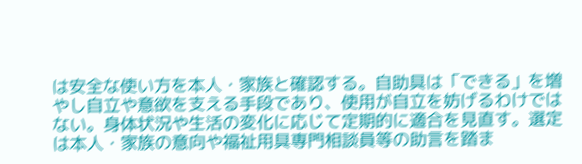は安全な使い方を本人・家族と確認する。自助具は「できる」を増やし自立や意欲を支える手段であり、使用が自立を妨げるわけではない。身体状況や生活の変化に応じて定期的に適合を見直す。選定は本人・家族の意向や福祉用具専門相談員等の助言を踏ま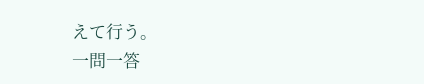えて行う。
一問一答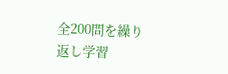全200問を繰り返し学習